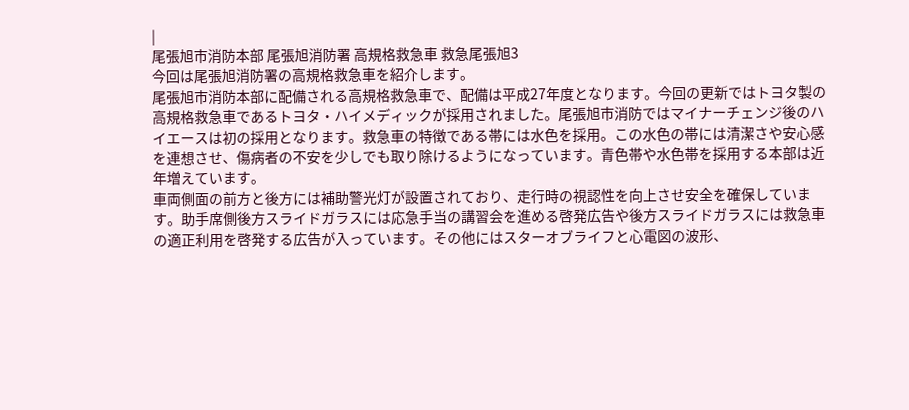|
尾張旭市消防本部 尾張旭消防署 高規格救急車 救急尾張旭3
今回は尾張旭消防署の高規格救急車を紹介します。
尾張旭市消防本部に配備される高規格救急車で、配備は平成27年度となります。今回の更新ではトヨタ製の高規格救急車であるトヨタ・ハイメディックが採用されました。尾張旭市消防ではマイナーチェンジ後のハイエースは初の採用となります。救急車の特徴である帯には水色を採用。この水色の帯には清潔さや安心感を連想させ、傷病者の不安を少しでも取り除けるようになっています。青色帯や水色帯を採用する本部は近年増えています。
車両側面の前方と後方には補助警光灯が設置されており、走行時の視認性を向上させ安全を確保しています。助手席側後方スライドガラスには応急手当の講習会を進める啓発広告や後方スライドガラスには救急車の適正利用を啓発する広告が入っています。その他にはスターオブライフと心電図の波形、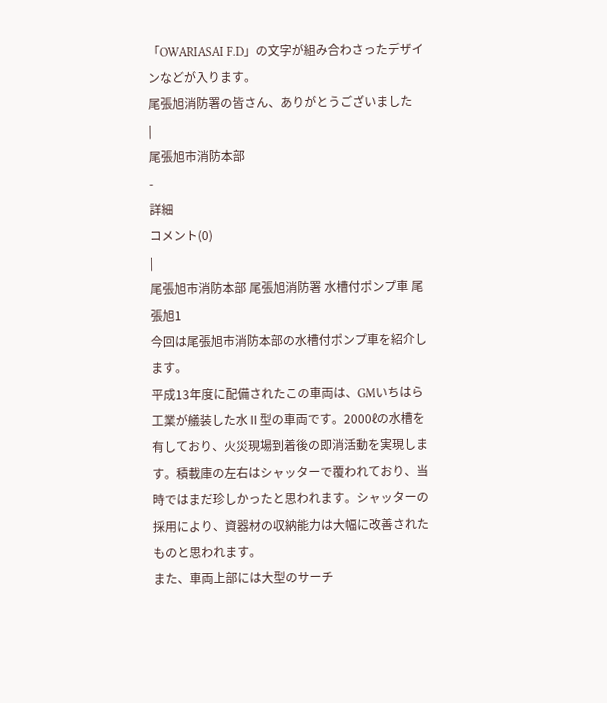「OWARIASAI F.D」の文字が組み合わさったデザインなどが入ります。
尾張旭消防署の皆さん、ありがとうございました
|
尾張旭市消防本部
-
詳細
コメント(0)
|
尾張旭市消防本部 尾張旭消防署 水槽付ポンプ車 尾張旭1
今回は尾張旭市消防本部の水槽付ポンプ車を紹介します。
平成13年度に配備されたこの車両は、GMいちはら工業が艤装した水Ⅱ型の車両です。2000ℓの水槽を有しており、火災現場到着後の即消活動を実現します。積載庫の左右はシャッターで覆われており、当時ではまだ珍しかったと思われます。シャッターの採用により、資器材の収納能力は大幅に改善されたものと思われます。
また、車両上部には大型のサーチ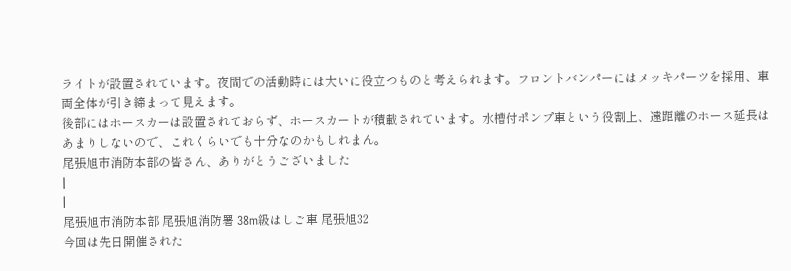ライトが設置されています。夜間での活動時には大いに役立つものと考えられます。フロントバンパーにはメッキパーツを採用、車両全体が引き締まって見えます。
後部にはホースカーは設置されておらず、ホースカートが積載されています。水槽付ポンプ車という役割上、遠距離のホース延長はあまりしないので、これくらいでも十分なのかもしれまん。
尾張旭市消防本部の皆さん、ありがとうございました
|
|
尾張旭市消防本部 尾張旭消防署 38m級はしご車 尾張旭32
今回は先日開催された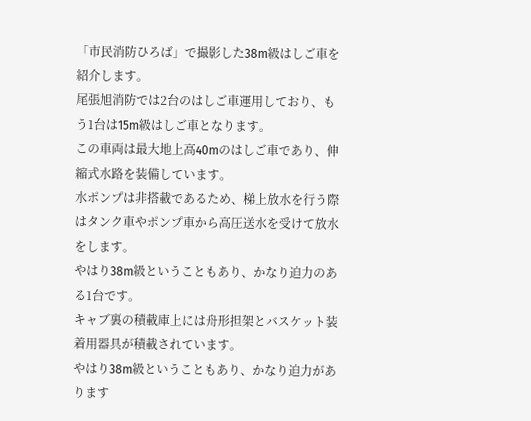「市民消防ひろば」で撮影した38m級はしご車を紹介します。
尾張旭消防では2台のはしご車運用しており、もう1台は15m級はしご車となります。
この車両は最大地上高40mのはしご車であり、伸縮式水路を装備しています。
水ポンプは非搭載であるため、梯上放水を行う際はタンク車やポンプ車から高圧送水を受けて放水をします。
やはり38m級ということもあり、かなり迫力のある1台です。
キャブ裏の積載庫上には舟形担架とバスケット装着用器具が積載されています。
やはり38m級ということもあり、かなり迫力があります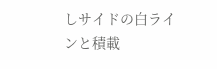しサイドの白ラインと積載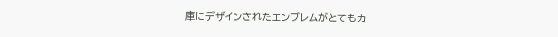庫にデザインされたエンブレムがとてもカ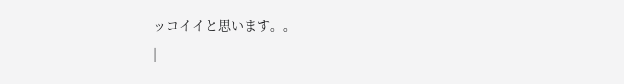ッコイイと思います。。
|